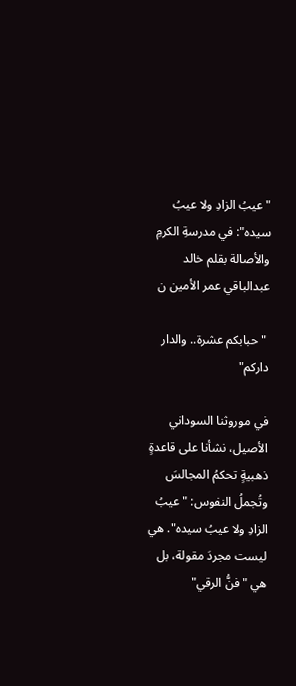"عيبُ الزادِ ولا عيبُ سيده": في مدرسةِ الكرمِ والأصالة بقلم خالد عبدالباقي عمر الأمين ن

 "حبابكم عشرة.. والدار داركم"

في موروثنا السوداني الأصيل، نشأنا على قاعدةٍ ذهبيةٍ تحكمُ المجالسَ وتُجملُ النفوس: "عيبُ الزادِ ولا عيبُ سيده". هي ليست مجردَ مقولة، بل هي "فنُّ الرقي"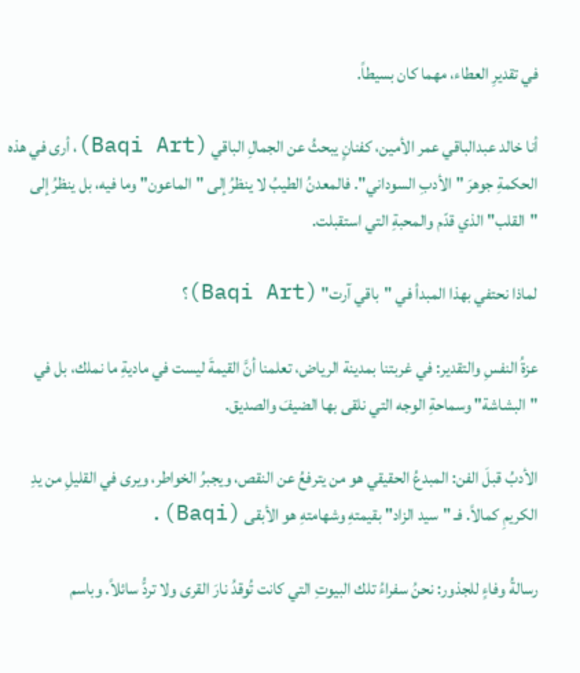في تقديرِ العطاء، مهما كان بسيطاً.

أنا خالد عبدالباقي عمر الأمين، كفنانٍ يبحثُ عن الجمالِ الباقي (Baqi Art)، أرى في هذه الحكمةِ جوهرَ "الأدبِ السوداني". فالمعدنُ الطيبُ لا ينظرُ إلى "الماعون" وما فيه، بل ينظرُ إلى "القلب" الذي قدّم والمحبةِ التي استقبلت.

لماذا نحتفي بهذا المبدأ في "باقي آرت" (Baqi Art)؟

عزةُ النفسِ والتقدير: في غربتنا بمدينة الرياض، تعلمنا أنَّ القيمةَ ليست في ماديةِ ما نملك، بل في "البشاشة" وسماحةِ الوجه التي نلقى بها الضيفَ والصديق.

الأدبُ قبلَ الفن: المبدعُ الحقيقي هو من يترفعُ عن النقص، ويجبرُ الخواطر، ويرى في القليلِ من يدِ الكريمِ كمالاً. فـ "سيد الزاد" بقيمتهِ وشهامتهِ هو الأبقى (Baqi).

رسالةُ وفاءٍ للجذور: نحنُ سفراءُ تلك البيوتِ التي كانت تُوقدُ نارَ القرى ولا تردُّ سائلاً. وباسم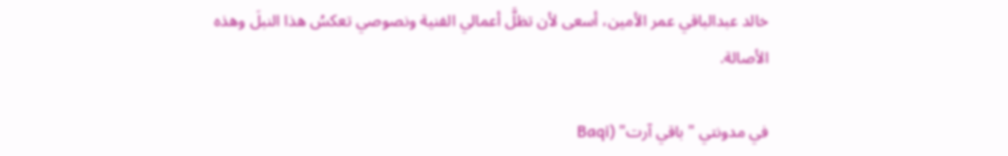خالد عبدالباقي عمر الأمين، أسعى لأن تظلَّ أعمالي الفنية ونصوصي تعكسُ هذا النبلَ وهذه الأصالة.

في مدونتي "باقي آرت" (Baqi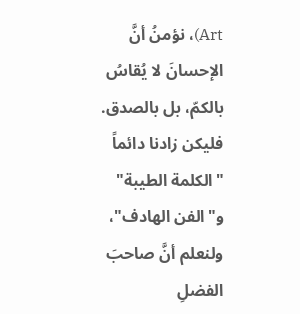Art)، نؤمنُ أنَّ الإحسانَ لا يُقاسُ بالكمّ، بل بالصدق. فليكن زادنا دائماً "الكلمة الطيبة" و"الفن الهادف"، ولنعلم أنَّ صاحبَ الفضلِ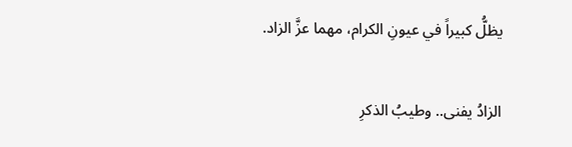يظلُّ كبيراً في عيونِ الكرام، مهما عزَّ الزاد.

الزادُ يفنى.. وطيبُ الذكرِ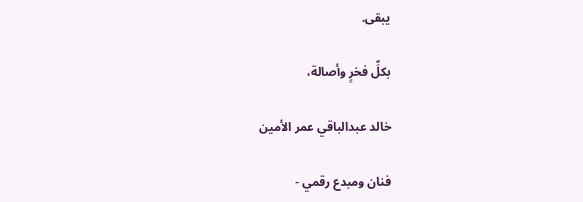يبقى.

بكلِّ فخرٍ وأصالة،

خالد عبدالباقي عمر الأمين

فنان ومبدع رقمي -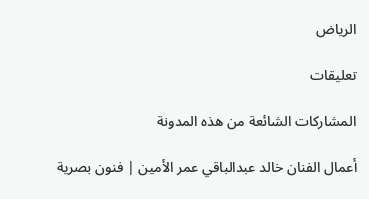الرياض

تعليقات

المشاركات الشائعة من هذه المدونة

أعمال الفنان خالد عبدالباقي عمر الأمين | فنون بصرية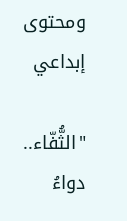ومحتوى إبداعي

"الثُّفّاء.. دواءُ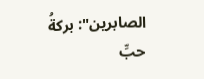الصابرين": بركةُ حبِّ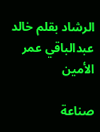الرشاد بقلم خالد عبدالباقي عمر الأمين

صناعة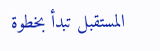المستقبل تبدأ بخطوة